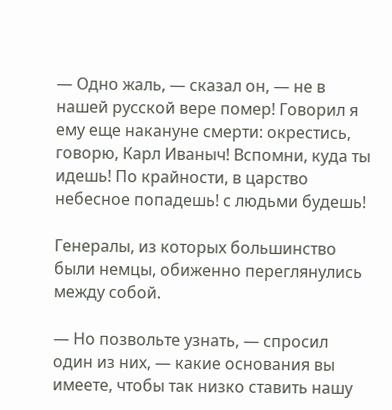— Одно жаль, — сказал он, — не в нашей русской вере помер! Говорил я ему еще накануне смерти: окрестись, говорю, Карл Иваныч! Вспомни, куда ты идешь! По крайности, в царство небесное попадешь! с людьми будешь!

Генералы, из которых большинство были немцы, обиженно переглянулись между собой.

— Но позвольте узнать, — спросил один из них, — какие основания вы имеете, чтобы так низко ставить нашу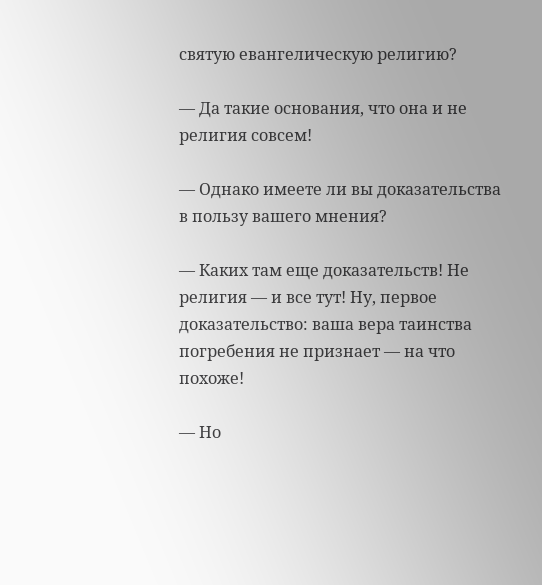святую евангелическую религию?

— Да такие основания, что она и не религия совсем!

— Однако имеете ли вы доказательства в пользу вашего мнения?

— Каких там еще доказательств! Не религия — и все тут! Ну, первое доказательство: ваша вера таинства погребения не признает — на что похоже!

— Но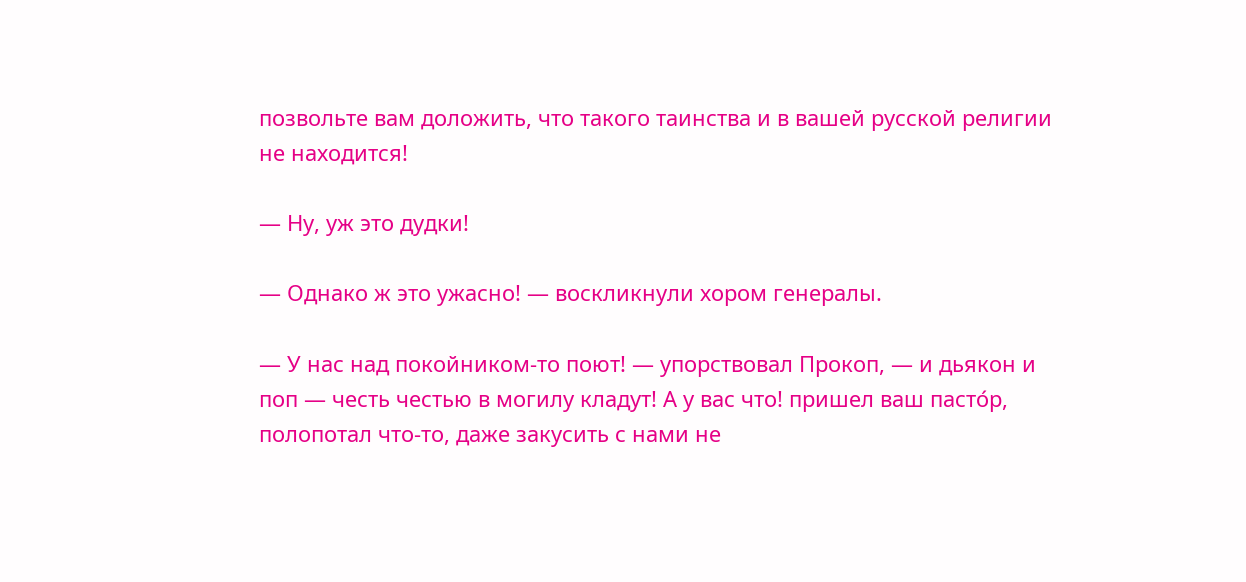позвольте вам доложить, что такого таинства и в вашей русской религии не находится!

— Ну, уж это дудки!

— Однако ж это ужасно! — воскликнули хором генералы.

— У нас над покойником-то поют! — упорствовал Прокоп, — и дьякон и поп — честь честью в могилу кладут! А у вас что! пришел ваш пасто́р, полопотал что-то, даже закусить с нами не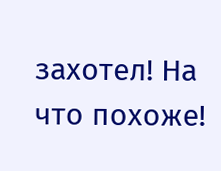захотел! На что похоже!